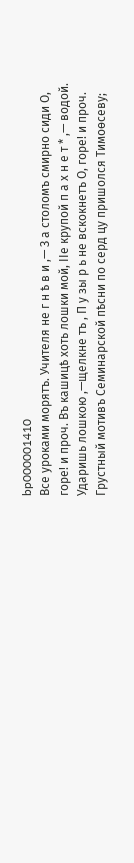bp000001410
Все уроками морятъ. Учителя не г н ѣ в и ,— З а столомъ смирно сиди О, горе! и проч. Въ кашицѣ хоть лошки мой, ІІе крупой п а х н е т * ,— водой. Ударишь лошкою ,—щелкне тъ , П у зы р ь не вскокнетъ О, горе! и проч. Грустный мотивъ Семинарской пѣсни по серд цу пришолся Тимоѳсеву;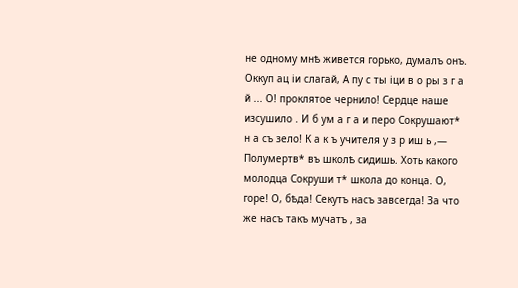не одному мнѣ живется горько, думалъ онъ. Оккуп ац іи слагай, А пу с ты іци в о ры з г а й ... О! проклятое чернило! Сердце наше изсушило . И б ум а г а и перо Сокрушают* н а съ зело! К а к ъ учителя у з р иш ь ,— Полумертв* въ школѣ сидишь. Хоть какого молодца Сокруши т* школа до конца. О, горе! О, бѣда! Секутъ насъ завсегда! За что же насъ такъ мучатъ , за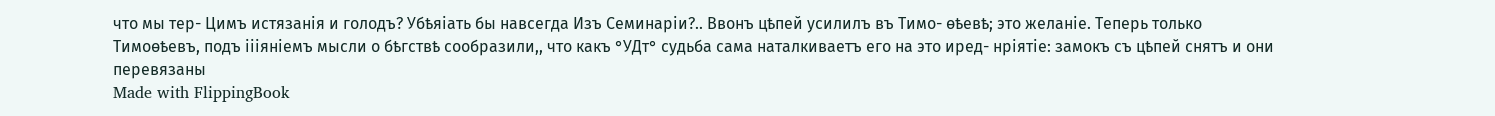что мы тер- Цимъ истязанія и голодъ? Убѣяіать бы навсегда Изъ Семинаріи?.. Ввонъ цѣпей усилилъ въ Тимо- ѳѣевѣ; это желаніе. Теперь только Тимоѳѣевъ, подъ іііяніемъ мысли о бѣгствѣ сообразили,, что какъ °УДт° судьба сама наталкиваетъ его на это иред- нріятіе: замокъ съ цѣпей снятъ и они перевязаны
Made with FlippingBook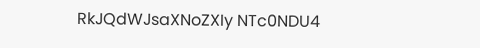RkJQdWJsaXNoZXIy NTc0NDU4